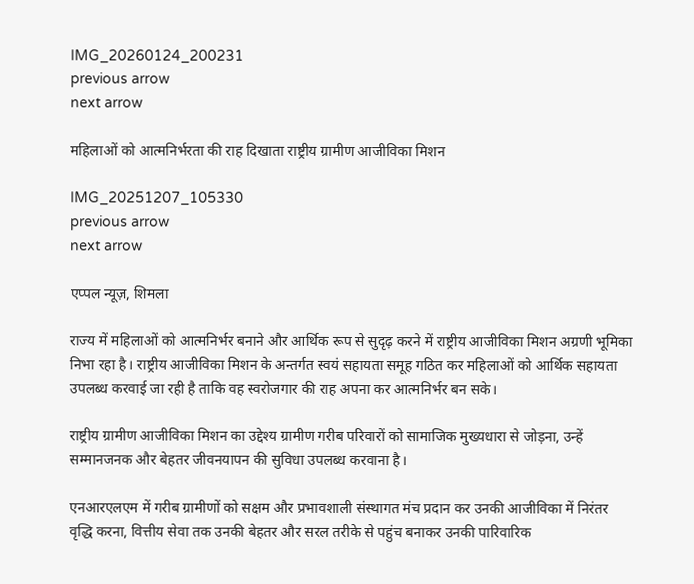IMG_20260124_200231
previous arrow
next arrow

महिलाओं को आत्मनिर्भरता की राह दिखाता राष्ट्रीय ग्रामीण आजीविका मिशन

IMG_20251207_105330
previous arrow
next arrow

एप्पल न्यूज़, शिमला

राज्य में महिलाओं को आत्मनिर्भर बनाने और आर्थिक रूप से सुदृढ़ करने में राष्ट्रीय आजीविका मिशन अग्रणी भूमिका निभा रहा है। राष्ट्रीय आजीविका मिशन के अन्तर्गत स्वयं सहायता समूह गठित कर महिलाओं को आर्थिक सहायता उपलब्ध करवाई जा रही है ताकि वह स्वरोजगार की राह अपना कर आत्मनिर्भर बन सके।

राष्ट्रीय ग्रामीण आजीविका मिशन का उद्देश्य ग्रामीण गरीब परिवारों को सामाजिक मुख्यधारा से जोड़ना, उन्हें सम्मानजनक और बेहतर जीवनयापन की सुविधा उपलब्ध करवाना है।

एनआरएलएम में गरीब ग्रामीणों को सक्षम और प्रभावशाली संस्थागत मंच प्रदान कर उनकी आजीविका में निरंतर वृद्धि करना, वित्तीय सेवा तक उनकी बेहतर और सरल तरीके से पहुंच बनाकर उनकी पारिवारिक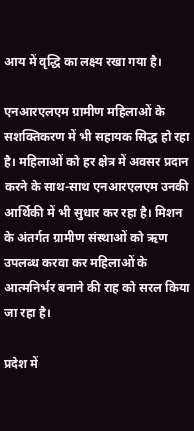आय में वृद्धि का लक्ष्य रखा गया है।

एनआरएलएम ग्रामीण महिलाओं के सशक्तिकरण में भी सहायक सिद्ध हो रहा है। महिलाओं को हर क्षेत्र में अवसर प्रदान करने के साथ-साथ एनआरएलएम उनकी आर्थिकी में भी सुधार कर रहा है। मिशन के अंतर्गत ग्रामीण संस्थाओं को ऋण उपलब्ध करवा कर महिलाओं के आत्मनिर्भर बनाने की राह को सरल किया जा रहा है।

प्रदेश में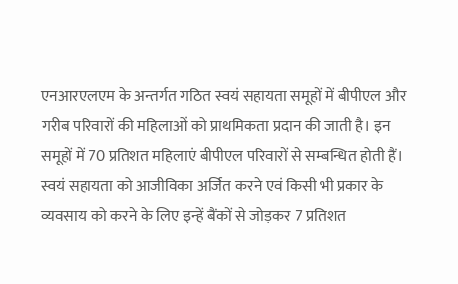एनआरएलएम के अन्तर्गत गठित स्वयं सहायता समूहों में बीपीएल और गरीब परिवारों की महिलाओं को प्राथमिकता प्रदान की जाती है। इन समूहों में 70 प्रतिशत महिलाएं बीपीएल परिवारों से सम्बन्धित होती हैं। स्वयं सहायता को आजीविका अर्जित करने एवं किसी भी प्रकार के व्यवसाय को करने के लिए इन्हें बैंकों से जोड़कर 7 प्रतिशत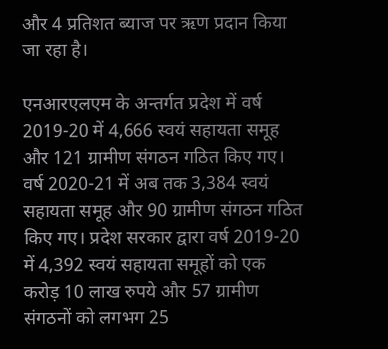और 4 प्रतिशत ब्याज पर ऋण प्रदान किया जा रहा है।

एनआरएलएम के अन्तर्गत प्रदेश में वर्ष 2019-20 में 4,666 स्वयं सहायता समूह और 121 ग्रामीण संगठन गठित किए गए। वर्ष 2020-21 में अब तक 3,384 स्वयं सहायता समूह और 90 ग्रामीण संगठन गठित किए गए। प्रदेश सरकार द्वारा वर्ष 2019-20 में 4,392 स्वयं सहायता समूहों को एक करोड़ 10 लाख रुपये और 57 ग्रामीण संगठनों को लगभग 25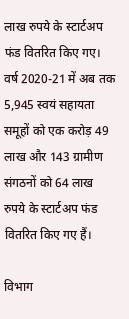लाख रुपये के स्टार्टअप फंड वितरित किए गए। वर्ष 2020-21 में अब तक 5,945 स्वयं सहायता समूहों को एक करोड़ 49 लाख और 143 ग्रामीण संगठनों को 64 लाख रुपये के स्टार्टअप फंड वितरित किए गए हैं।

विभाग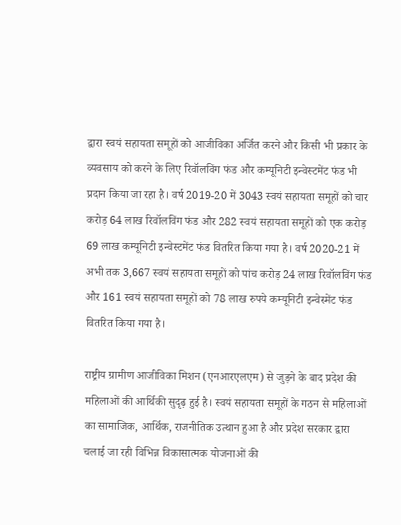द्वारा स्वयं सहायता समूहों को आजीविका अर्जित करने और किसी भी प्रकार के व्यवसाय को करने के लिए रिवॉलविंग फंड और कम्यूनिटी इन्वेस्टमेंट फंड भी प्रदान किया जा रहा है। वर्ष 2019-20 में 3043 स्वयं सहायता समूहों को चार करोड़ 64 लाख रिवॉलविंग फंड और 282 स्वयं सहायता समूहों को एक करोड़ 69 लाख कम्यूनिटी इन्वेस्टमेंट फंड वितरित किया गया है। वर्ष 2020-21 में अभी तक 3,667 स्वयं सहायता समूहों को पांच करोड़ 24 लाख रिवॉलविंग फंड और 161 स्वयं सहायता समूहों को 78 लाख रुपये कम्यूनिटी इन्वेस्मेंट फंड वितरित किया गया है।

राष्ट्रीय ग्रामीण आजीविका मिशन (एनआरएलएम) से जुड़ने के बाद प्रदेश की महिलाओं की आर्थिकी सुदृढ़ हुई है। स्वयं सहायता समूहों के गठन से महिलाओं का सामाजिक, आर्थिक, राजनीतिक उत्थान हुआ है और प्रदेश सरकार द्वारा चलाई जा रही विभिन्न विकासात्मक योजनाओं की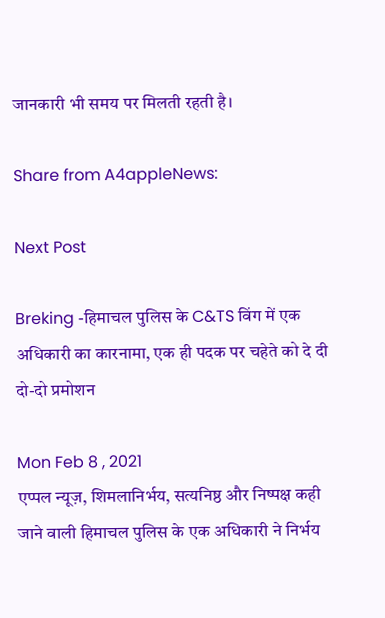जानकारी भी समय पर मिलती रहती है।

Share from A4appleNews:

Next Post

Breking -हिमाचल पुलिस के C&TS विंग में एक अधिकारी का कारनामा, एक ही पदक पर चहेते को दे दी दो-दो प्रमोशन

Mon Feb 8 , 2021
एप्पल न्यूज़, शिमलानिर्भय, सत्यनिष्ठ और निष्पक्ष कही जाने वाली हिमाचल पुलिस के एक अधिकारी ने निर्भय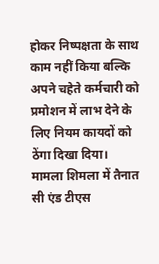होकर निष्पक्षता के साथ काम नहीं किया बल्कि अपने चहेते कर्मचारी को प्रमोशन में लाभ देने के लिए नियम कायदों को ठेंगा दिखा दिया। मामला शिमला में तैनात सी एंड टीएस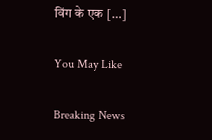विंग के एक […]

You May Like

Breaking News